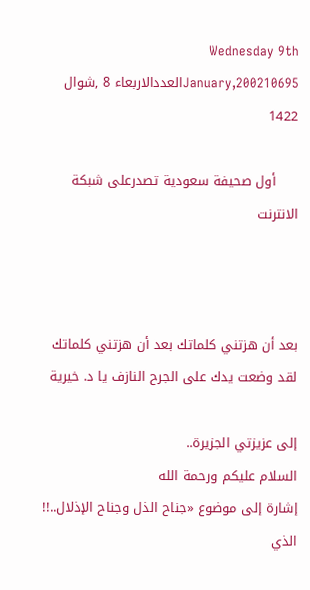Wednesday 9th January,200210695العددالاربعاء 8 ,شوال 1422

     أول صحيفة سعودية تصدرعلى شبكة الانترنت



بعد أن هزتني كلماتك بعد أن هزتني كلماتك
لقد وضعت يدك على الجرح النازف يا د. خيرية

إلى عزيزتي الجزيرة..
السلام عليكم ورحمة الله
إشارة إلى موضوع «جناح الذل وجناح الإذلال..!! الذي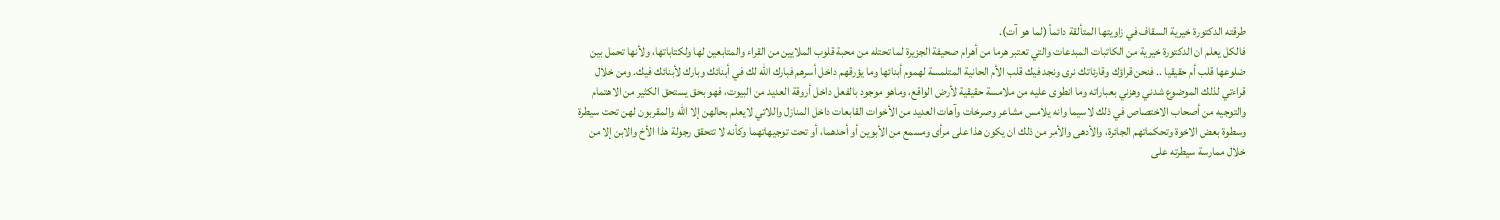طرقته الدكتورة خيرية السقاف في زاويتها المتألقة دائماً (لما هو آت).
فالكل يعلم ان الدكتورة خيرية من الكاتبات المبدعات والتي تعتبر هرما من أهرام صحيفة الجزيرة لما تحتله من محبة قلوب الملايين من القراء والمتابعين لها ولكتاباتها، ولأنها تحمل بين ضلوعها قلب أم حقيقيا .. فنحن قراؤك وقارئاتك نرى ونجد فيك قلب الأم الحانية المتلمسة لهموم أبنائها وما يؤرقهم داخل أسرهم فبارك الله لك في أبنائك وبارك لأبنائك فيك. ومن خلال قراءتي لذلك الموضوع شدني وهزني بعباراته وما انطوى عليه من ملامسة حقيقية لأرض الواقع، وماهو موجود بالفعل داخل أروقة العديد من البيوت، فهو بحق يستحق الكثير من الاهتمام والتوجيه من أصحاب الاختصاص في ذلك لاسيما وانه يلامس مشاعر وصرخات وآهات العديد من الأخوات القابعات داخل المنازل واللاتي لايعلم بحالهن إلا الله والمقربون لهن تحت سيطرة وسطوة بعض الاخوة وتحكماتهم الجائرة، والأدهى والأمر من ذلك ان يكون هذا على مرأى ومسمع من الأبوين أو أحدهما، أو تحت توجيهاتهما وكأنه لا تتحقق رجولة هذا الأخ والابن إلا من خلال ممارسة سيطرته على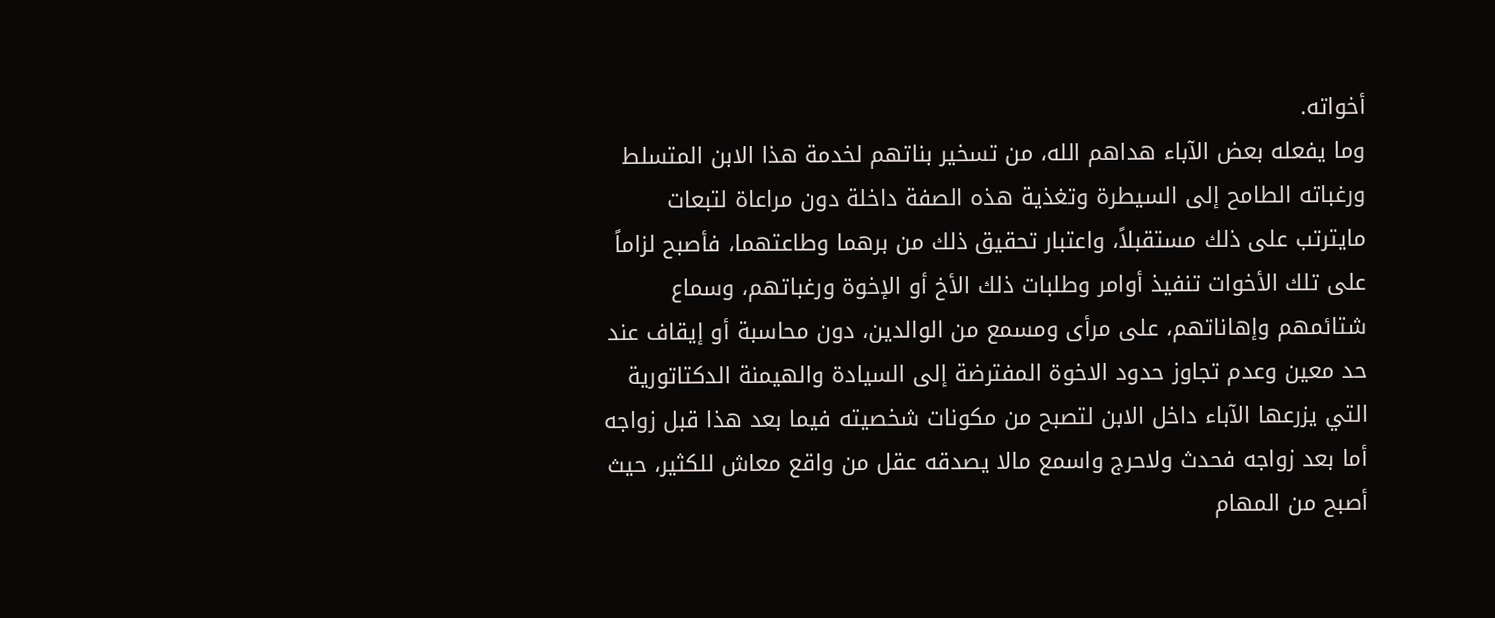أخواته.
وما يفعله بعض الآباء هداهم الله، من تسخير بناتهم لخدمة هذا الابن المتسلط ورغباته الطامح إلى السيطرة وتغذية هذه الصفة داخلة دون مراعاة لتبعات مايترتب على ذلك مستقبلاً، واعتبار تحقيق ذلك من برهما وطاعتهما، فأصبح لزاماً على تلك الأخوات تنفيذ أوامر وطلبات ذلك الأخ أو الإخوة ورغباتهم، وسماع شتائمهم وإهاناتهم، على مرأى ومسمع من الوالدين، دون محاسبة أو إيقاف عند حد معين وعدم تجاوز حدود الاخوة المفترضة إلى السيادة والهيمنة الدكتاتورية التي يزرعها الآباء داخل الابن لتصبح من مكونات شخصيته فيما بعد هذا قبل زواجه أما بعد زواجه فحدث ولاحرج واسمع مالا يصدقه عقل من واقع معاش للكثير، حيث أصبح من المهام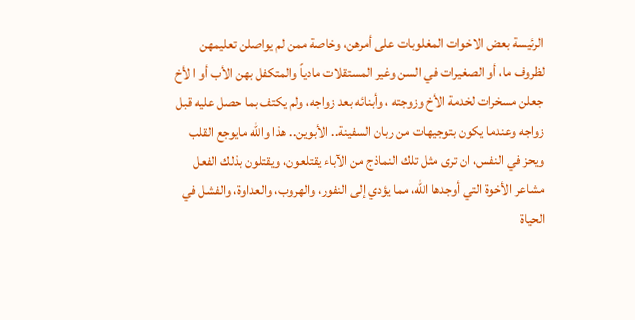الرئيسة بعض الاخوات المغلوبات على أمرهن، وخاصة ممن لم يواصلن تعليمهن لظروف ما، أو الصغيرات في السن وغير المستقلات مادياً والمتكفل بهن الأب أو ا لأخ جعلن مسخرات لخدمة الأخ وزوجته ، وأبنائه بعد زواجه، ولم يكتف بما حصل عليه قبل زواجه وعندما يكون بتوجيهات من ربان السفينة.. الأبوين.. هذا والله مايوجع القلب ويحز في النفس، ان ترى مثل تلك النماذج من الآباء يقتلعون، ويقتلون بذلك الفعل مشاعر الأخوة التي أوجدها الله، مما يؤدي إلى النفور، والهروب، والعداوة، والفشل في الحياة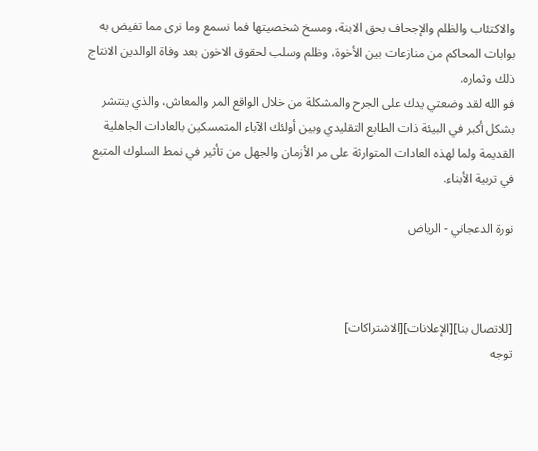والاكتئاب والظلم والإجحاف بحق الابنة، ومسخ شخصيتها فما نسمع وما نرى مما تفيض به بوابات المحاكم من منازعات بين الأخوة، وظلم وسلب لحقوق الاخون بعد وفاة الوالدين الانتاج ذلك وثماره.
فو الله لقد وضعتي يدك على الجرح والمشكلة من خلال الواقع المر والمعاش، والذي ينتشر بشكل أكبر في البيئة ذات الطابع التقليدي وبين أولئك الآباء المتمسكين بالعادات الجاهلية القديمة ولما لهذه العادات المتوارثة على مر الأزمان والجهل من تأثير في نمط السلوك المتبع في تربية الأبناء.

نورة الدعجاني - الرياض



[للاتصال بنا][الإعلانات][الاشتراكات]
توجه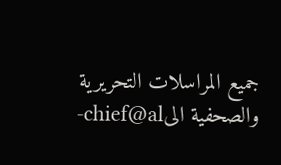جميع المراسلات التحريرية والصحفية الىchief@al-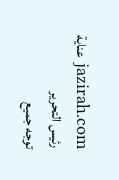jazirah.com عناية رئيس التحرير
توجه جميع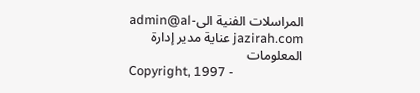المراسلات الفنية الىadmin@al-jazirah.com عناية مدير إدارة المعلومات
Copyright, 1997 -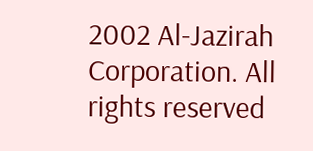2002 Al-Jazirah Corporation. All rights reserved